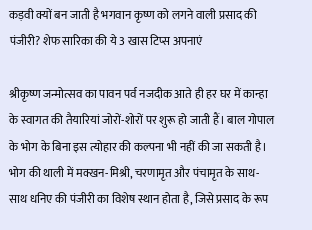कड़वी क्यों बन जाती है भगवान कृष्ण को लगने वाली प्रसाद की पंजीरी? शेफ सारिका की ये 3 खास टिप्स अपनाएं

श्रीकृष्ण जन्मोत्सव का पावन पर्व नजदीक आते ही हर घर में कान्हा के स्वागत की तैयारियां जोरों-शोरों पर शुरू हो जाती हैं। बाल गोपाल के भोग के बिना इस त्योहार की कल्पना भी नहीं की जा सकती है। भोग की थाली में मक्खन-मिश्री, चरणामृत और पंचामृत के साथ-साथ धनिए की पंजीरी का विशेष स्थान होता है, जिसे प्रसाद के रूप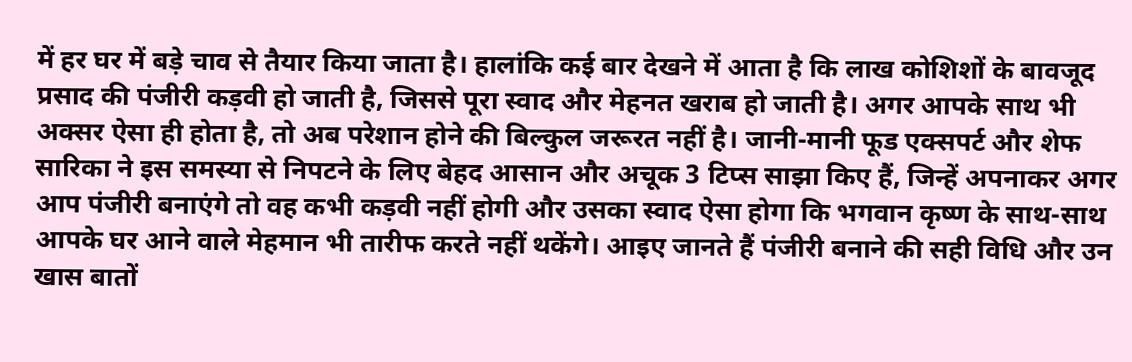में हर घर में बड़े चाव से तैयार किया जाता है। हालांकि कई बार देखने में आता है कि लाख कोशिशों के बावजूद प्रसाद की पंजीरी कड़वी हो जाती है, जिससे पूरा स्वाद और मेहनत खराब हो जाती है। अगर आपके साथ भी अक्सर ऐसा ही होता है, तो अब परेशान होने की बिल्कुल जरूरत नहीं है। जानी-मानी फूड एक्सपर्ट और शेफ सारिका ने इस समस्या से निपटने के लिए बेहद आसान और अचूक 3 टिप्स साझा किए हैं, जिन्हें अपनाकर अगर आप पंजीरी बनाएंगे तो वह कभी कड़वी नहीं होगी और उसका स्वाद ऐसा होगा कि भगवान कृष्ण के साथ-साथ आपके घर आने वाले मेहमान भी तारीफ करते नहीं थकेंगे। आइए जानते हैं पंजीरी बनाने की सही विधि और उन खास बातों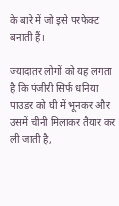के बारे में जो इसे परफेक्ट बनाती हैं।

ज्यादातर लोगों को यह लगता है कि पंजीरी सिर्फ धनिया पाउडर को घी में भूनकर और उसमें चीनी मिलाकर तैयार कर ली जाती है,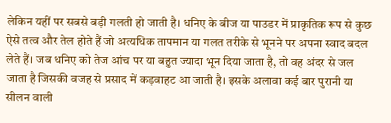लेकिन यहीं पर सबसे बड़ी गलती हो जाती है। धनिए के बीज या पाउडर में प्राकृतिक रूप से कुछ ऐसे तत्व और तेल होते हैं जो अत्यधिक तापमान या गलत तरीके से भूनने पर अपना स्वाद बदल लेते हैं। जब धनिए को तेज आंच पर या बहुत ज्यादा भून दिया जाता है, तो वह अंदर से जल जाता है जिसकी वजह से प्रसाद में कड़वाहट आ जाती है। इसके अलावा कई बार पुरानी या सीलन वाली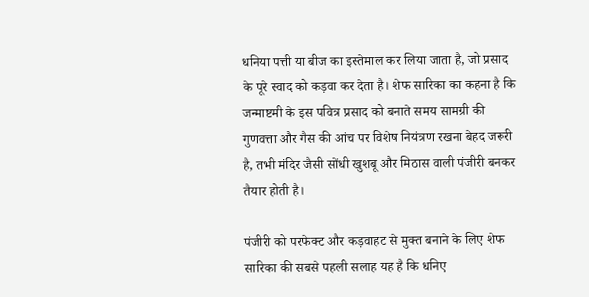धनिया पत्ती या बीज का इस्तेमाल कर लिया जाता है, जो प्रसाद के पूरे स्वाद को कड़वा कर देता है। शेफ सारिका का कहना है कि जन्माष्टमी के इस पवित्र प्रसाद को बनाते समय सामग्री की गुणवत्ता और गैस की आंच पर विशेष नियंत्रण रखना बेहद जरूरी है, तभी मंदिर जैसी सोंधी खुशबू और मिठास वाली पंजीरी बनकर तैयार होती है।

पंजीरी को परफेक्ट और कड़वाहट से मुक्त बनाने के लिए शेफ सारिका की सबसे पहली सलाह यह है कि धनिए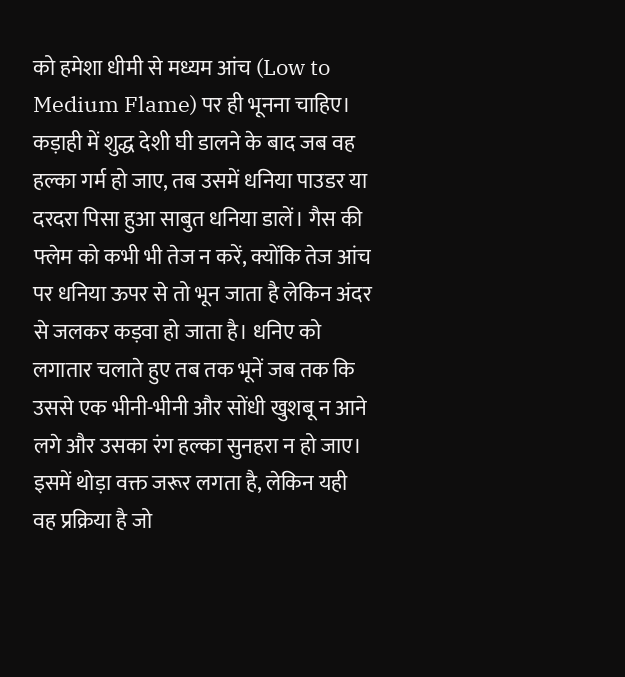को हमेशा धीमी से मध्यम आंच (Low to Medium Flame) पर ही भूनना चाहिए। कड़ाही में शुद्ध देशी घी डालने के बाद जब वह हल्का गर्म हो जाए, तब उसमें धनिया पाउडर या दरदरा पिसा हुआ साबुत धनिया डालें। गैस की फ्लेम को कभी भी तेज न करें, क्योंकि तेज आंच पर धनिया ऊपर से तो भून जाता है लेकिन अंदर से जलकर कड़वा हो जाता है। धनिए को लगातार चलाते हुए तब तक भूनें जब तक कि उससे एक भीनी-भीनी और सोंधी खुशबू न आने लगे और उसका रंग हल्का सुनहरा न हो जाए। इसमें थोड़ा वक्त जरूर लगता है, लेकिन यही वह प्रक्रिया है जो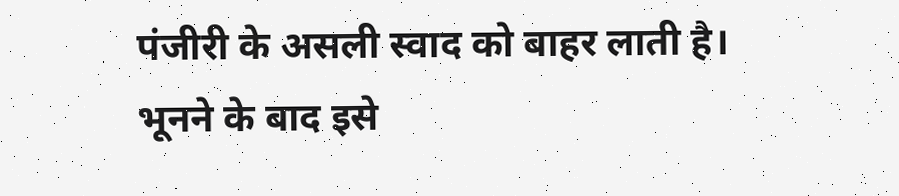पंजीरी के असली स्वाद को बाहर लाती है। भूनने के बाद इसे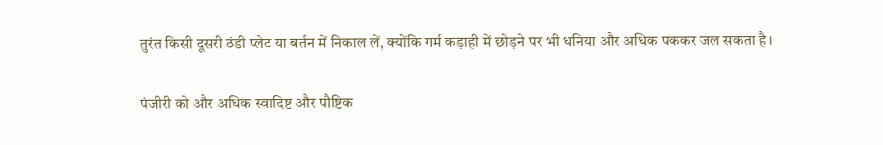तुरंत किसी दूसरी ठंडी प्लेट या बर्तन में निकाल लें, क्योंकि गर्म कड़ाही में छोड़ने पर भी धनिया और अधिक पककर जल सकता है।

पंजीरी को और अधिक स्वादिष्ट और पौष्टिक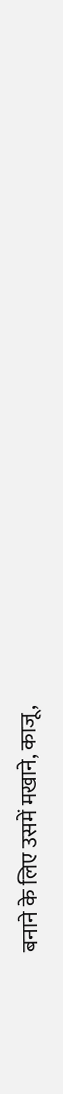बनाने के लिए उसमें मखाने, काजू,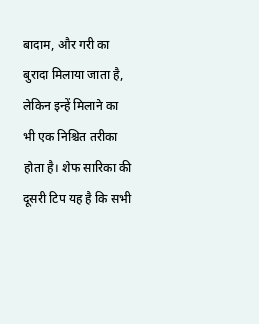बादाम, और गरी का बुरादा मिलाया जाता है, लेकिन इन्हें मिलाने का भी एक निश्चित तरीका होता है। शेफ सारिका की दूसरी टिप यह है कि सभी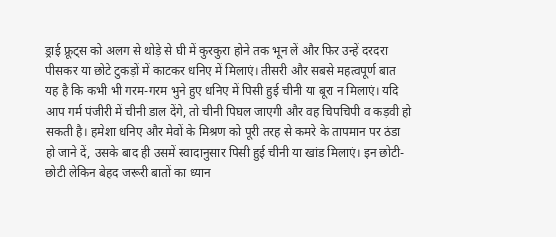ड्राई फ्रूट्स को अलग से थोड़े से घी में कुरकुरा होने तक भून लें और फिर उन्हें दरदरा पीसकर या छोटे टुकड़ों में काटकर धनिए में मिलाएं। तीसरी और सबसे महत्वपूर्ण बात यह है कि कभी भी गरम-गरम भुने हुए धनिए में पिसी हुई चीनी या बूरा न मिलाएं। यदि आप गर्म पंजीरी में चीनी डाल देंगे, तो चीनी पिघल जाएगी और वह चिपचिपी व कड़वी हो सकती है। हमेशा धनिए और मेवों के मिश्रण को पूरी तरह से कमरे के तापमान पर ठंडा हो जाने दें, उसके बाद ही उसमें स्वादानुसार पिसी हुई चीनी या खांड मिलाएं। इन छोटी-छोटी लेकिन बेहद जरूरी बातों का ध्यान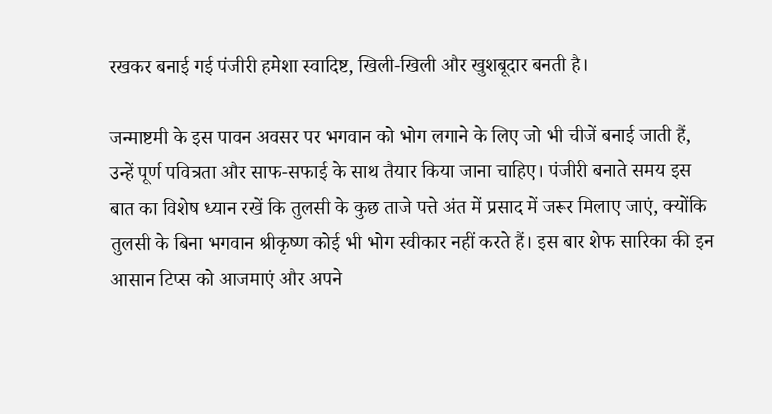रखकर बनाई गई पंजीरी हमेशा स्वादिष्ट, खिली-खिली और खुशबूदार बनती है।

जन्माष्टमी के इस पावन अवसर पर भगवान को भोग लगाने के लिए जो भी चीजें बनाई जाती हैं, उन्हें पूर्ण पवित्रता और साफ-सफाई के साथ तैयार किया जाना चाहिए। पंजीरी बनाते समय इस बात का विशेष ध्यान रखें कि तुलसी के कुछ ताजे पत्ते अंत में प्रसाद में जरूर मिलाए जाएं, क्योंकि तुलसी के बिना भगवान श्रीकृष्ण कोई भी भोग स्वीकार नहीं करते हैं। इस बार शेफ सारिका की इन आसान टिप्स को आजमाएं और अपने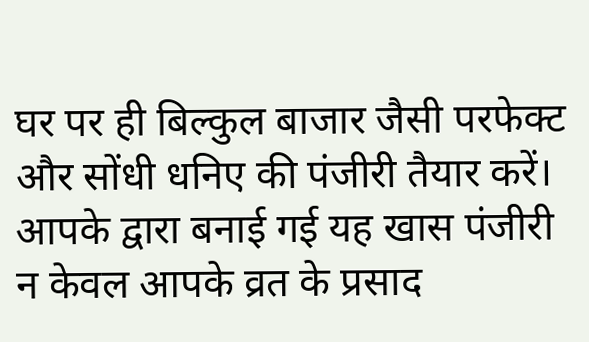घर पर ही बिल्कुल बाजार जैसी परफेक्ट और सोंधी धनिए की पंजीरी तैयार करें। आपके द्वारा बनाई गई यह खास पंजीरी न केवल आपके व्रत के प्रसाद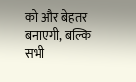को और बेहतर बनाएगी, बल्कि सभी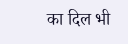का दिल भी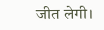जीत लेगी।